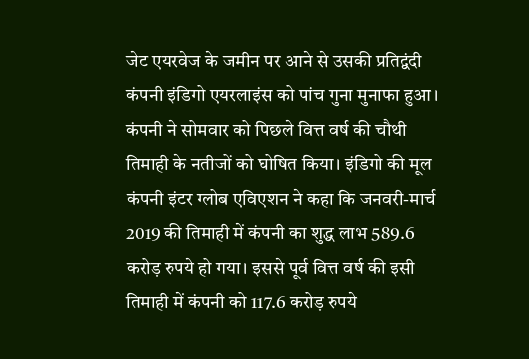जेट एयरवेज के जमीन पर आने से उसकी प्रतिद्वंदी कंपनी इंडिगो एयरलाइंस को पांच गुना मुनाफा हुआ। कंपनी ने सोमवार को पिछले वित्त वर्ष की चौथी तिमाही के नतीजों को घोषित किया। इंडिगो की मूल कंपनी इंटर ग्लोब एविएशन ने कहा कि जनवरी-मार्च 2019 की तिमाही में कंपनी का शुद्ध लाभ 589.6 करोड़ रुपये हो गया। इससे पूर्व वित्त वर्ष की इसी तिमाही में कंपनी को 117.6 करोड़ रुपये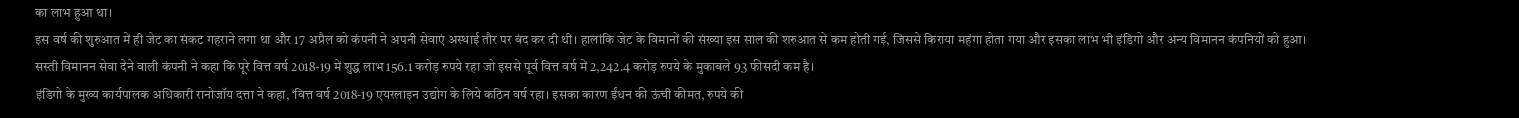का लाभ हुआ था।
इस वर्ष की शुरुआत में ही जेट का संकट गहराने लगा था और 17 अप्रैल को कंपनी ने अपनी सेवाएं अस्थाई तौर पर बंद कर दी थी। हालांकि जेट के विमानों की संख्या इस साल की शरुआत से कम होती गई, जिससे किराया महंगा होता गया और इसका लाभ भी इंडिगो और अन्य विमानन कंपनियों को हुआ।
सस्ती विमानन सेवा देने वाली कंपनी ने कहा कि पूरे वित्त वर्ष 2018-19 में शुद्ध लाभ 156.1 करोड़ रुपये रहा जो इससे पूर्व वित्त वर्ष में 2,242.4 करोड़ रुपये के मुकाबले 93 फीसदी कम है।
इंडिगो के मुख्य कार्यपालक अधिकारी रानोजॉय दत्ता ने कहा, ‘वित्त वर्ष 2018-19 एयरलाइन उद्योग के लिये कठिन वर्ष रहा। इसका कारण ईंधन की ऊंची कीमत, रुपये की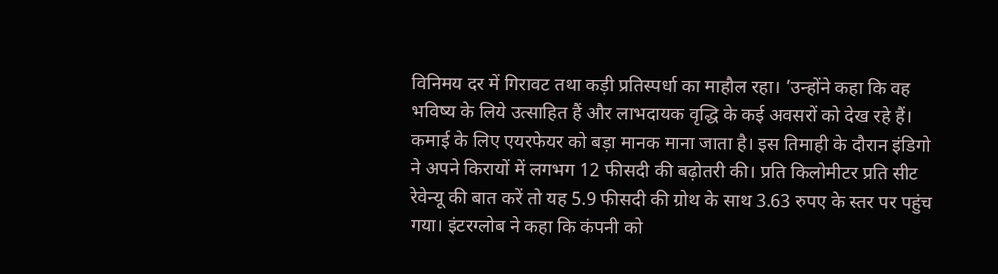विनिमय दर में गिरावट तथा कड़ी प्रतिस्पर्धा का माहौल रहा। ’उन्होंने कहा कि वह भविष्य के लिये उत्साहित हैं और लाभदायक वृद्धि के कई अवसरों को देख रहे हैं।
कमाई के लिए एयरफेयर को बड़ा मानक माना जाता है। इस तिमाही के दौरान इंडिगो ने अपने किरायों में लगभग 12 फीसदी की बढ़ोतरी की। प्रति किलोमीटर प्रति सीट रेवेन्यू की बात करें तो यह 5.9 फीसदी की ग्रोथ के साथ 3.63 रुपए के स्तर पर पहुंच गया। इंटरग्लोब ने कहा कि कंपनी को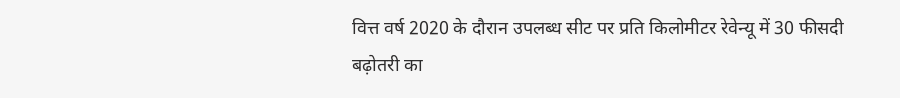वित्त वर्ष 2020 के दौरान उपलब्ध सीट पर प्रति किलोमीटर रेवेन्यू में 30 फीसदी बढ़ोतरी का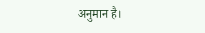अनुमान है।